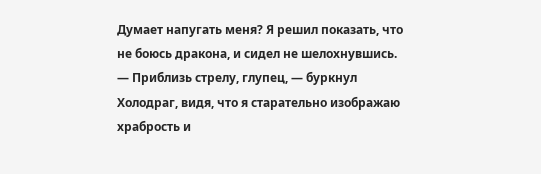Думает напугать меня? Я решил показать, что не боюсь дракона, и сидел не шелохнувшись.
— Приблизь стрелу, глупец, — буркнул Холодраг, видя, что я старательно изображаю храбрость и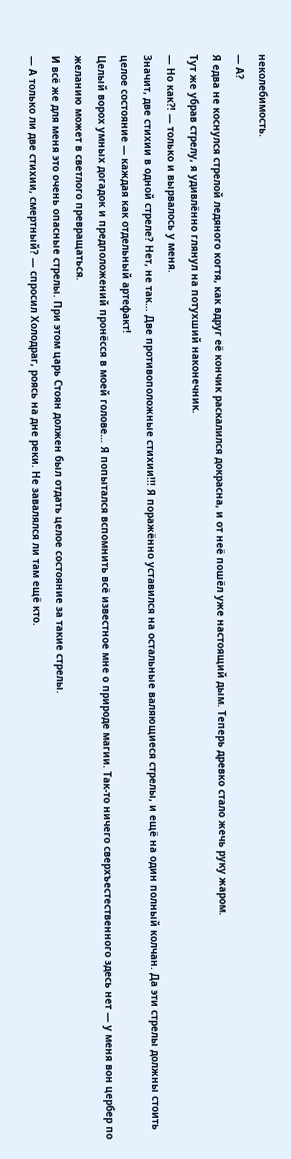неколебимость.
— А?
Я едва не коснулся стрелой ледяного когтя, как вдруг её кончик раскалился докрасна, и от неё пошёл уже настоящий дым. Теперь древко стало жечь руку жаром.
Тут же убрав стрелу, я удивлённо глянул на потухший наконечник.
— Но как⁈ — только и вырвалось у меня.
Значит, две стихии в одной стреле? Нет, не так… Две противоположные стихии!!! Я поражённо уставился на остальные валяющиеся стрелы, и ещё на один полный колчан. Да эти стрелы должны стоить целое состояние — каждая как отдельный артефакт!
Целый ворох умных догадок и предположений пронёсся в моей голове… Я попытался вспомнить всё известное мне о природе магии. Так-то ничего сверхъестественного здесь нет — у меня вон цербер по желанию может в светлого превращаться.
И всё же для меня это очень опасные стрелы. При этом царь Стоян должен был отдать целое состояние за такие стрелы.
— А только ли две стихии, смертный? — спросил Холодраг, роясь на дне реки. Не завалялся ли там ещё кто.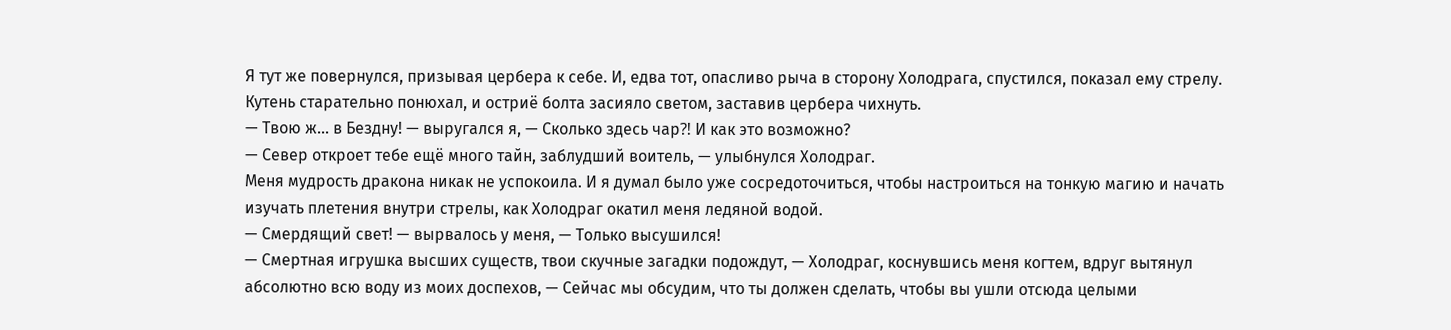Я тут же повернулся, призывая цербера к себе. И, едва тот, опасливо рыча в сторону Холодрага, спустился, показал ему стрелу.
Кутень старательно понюхал, и остриё болта засияло светом, заставив цербера чихнуть.
— Твою ж… в Бездну! — выругался я, — Сколько здесь чар⁈ И как это возможно?
— Север откроет тебе ещё много тайн, заблудший воитель, — улыбнулся Холодраг.
Меня мудрость дракона никак не успокоила. И я думал было уже сосредоточиться, чтобы настроиться на тонкую магию и начать изучать плетения внутри стрелы, как Холодраг окатил меня ледяной водой.
— Смердящий свет! — вырвалось у меня, — Только высушился!
— Смертная игрушка высших существ, твои скучные загадки подождут, — Холодраг, коснувшись меня когтем, вдруг вытянул абсолютно всю воду из моих доспехов, — Сейчас мы обсудим, что ты должен сделать, чтобы вы ушли отсюда целыми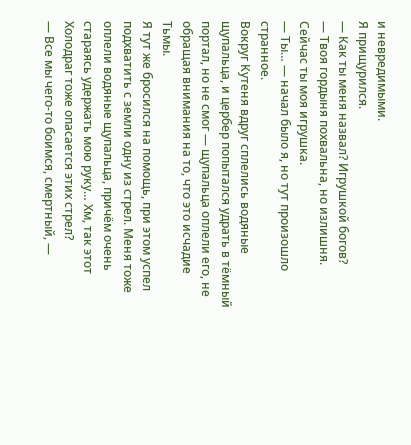и невредимыми.
Я прищурился.
— Как ты меня назвал? Игрушкой богов?
— Твоя гордыня похвальна, но излишня. Сейчас ты моя игрушка.
— Ты… — начал было я, но тут произошло странное.
Вокруг Кутеня вдруг сплелись водяные щупальца, и цербер попытался удрать в тёмный портал, но не смог — щупальца оплели его, не обращая внимания на то, что это исчадие Тьмы.
Я тут же бросился на помощь, при этом успел подхватить с земли одну из стрел. Меня тоже оплели водяные щупальца, причём очень стараясь удержать мою руку… Хм, так этот Холодраг тоже опасается этих стрел?
— Все мы чего-то боимся, смертный, —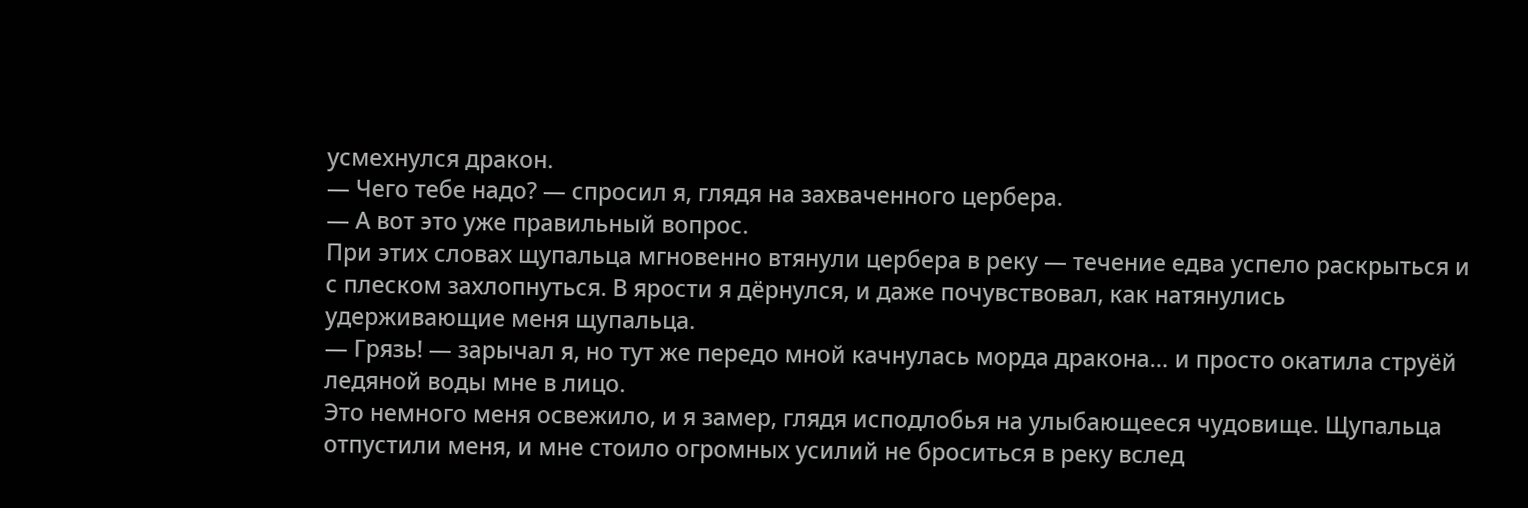усмехнулся дракон.
— Чего тебе надо? — спросил я, глядя на захваченного цербера.
— А вот это уже правильный вопрос.
При этих словах щупальца мгновенно втянули цербера в реку — течение едва успело раскрыться и с плеском захлопнуться. В ярости я дёрнулся, и даже почувствовал, как натянулись удерживающие меня щупальца.
— Грязь! — зарычал я, но тут же передо мной качнулась морда дракона… и просто окатила струёй ледяной воды мне в лицо.
Это немного меня освежило, и я замер, глядя исподлобья на улыбающееся чудовище. Щупальца отпустили меня, и мне стоило огромных усилий не броситься в реку вслед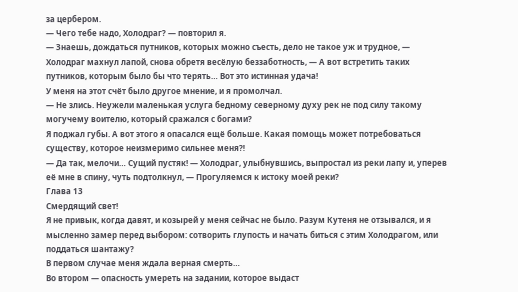за цербером.
— Чего тебе надо, Холодраг? — повторил я.
— Знаешь, дождаться путников, которых можно съесть, дело не такое уж и трудное, — Холодраг махнул лапой, снова обретя весёлую беззаботность, — А вот встретить таких путников, которым было бы что терять… Вот это истинная удача!
У меня на этот счёт было другое мнение, и я промолчал.
— Не злись. Неужели маленькая услуга бедному северному духу рек не под силу такому могучему воителю, который сражался с богами?
Я поджал губы. А вот этого я опасался ещё больше. Какая помощь может потребоваться существу, которое неизмеримо сильнее меня⁈
— Да так, мелочи… Сущий пустяк! — Холодраг, улыбнувшись, выпростал из реки лапу и, уперев её мне в спину, чуть подтолкнул, — Прогуляемся к истоку моей реки?
Глава 13
Смердящий свет!
Я не привык, когда давят, и козырей у меня сейчас не было. Разум Кутеня не отзывался, и я мысленно замер перед выбором: сотворить глупость и начать биться с этим Холодрагом, или поддаться шантажу?
В первом случае меня ждала верная смерть…
Во втором — опасность умереть на задании, которое выдаст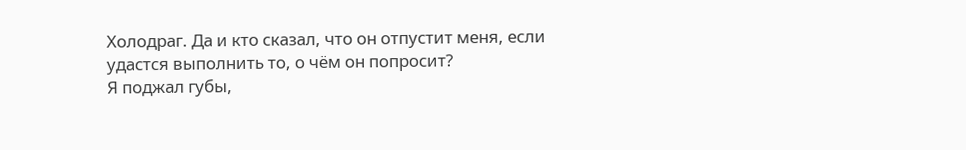Холодраг. Да и кто сказал, что он отпустит меня, если удастся выполнить то, о чём он попросит?
Я поджал губы,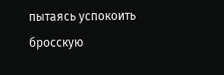пытаясь успокоить бросскую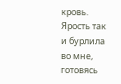кровь. Ярость так и бурлила во мне, готовясь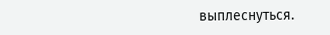выплеснуться.